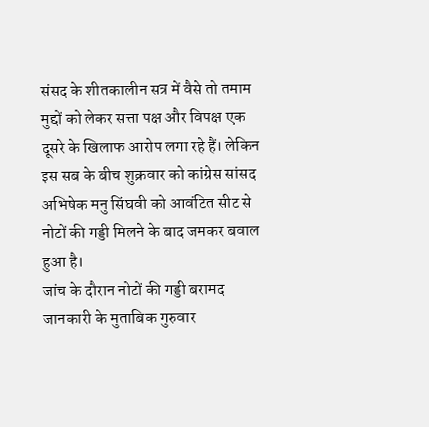संसद के शीतकालीन सत्र में वैसे तो तमाम मुद्दों को लेकर सत्ता पक्ष और विपक्ष एक दूसरे के खिलाफ आरोप लगा रहे हैं। लेकिन इस सब के बीच शुक्रवार को कांग्रेस सांसद अभिषेक मनु सिंघवी को आवंटित सीट से नोटों की गड्डी मिलने के बाद जमकर बवाल हुआ है।
जांच के दौरान नोटों की गड्डी बरामद
जानकारी के मुताबिक गुरुवार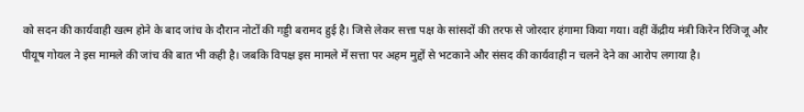को सदन की कार्यवाही खत्म होने के बाद जांच के दौरान नोटों की गड्डी बरामद हुई है। जिसे लेकर सत्ता पक्ष के सांसदों की तरफ से जोरदार हंगामा किया गया। वहीं केंद्रीय मंत्री किरेन रिजिजू और पीयूष गोयल ने इस मामले की जांच की बात भी कही है। जबकि विपक्ष इस मामले में सत्ता पर अहम मुद्दों से भटकाने और संसद की कार्यवाही न चलने देने का आरोप लगाया है।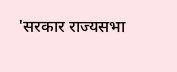'सरकार राज्यसभा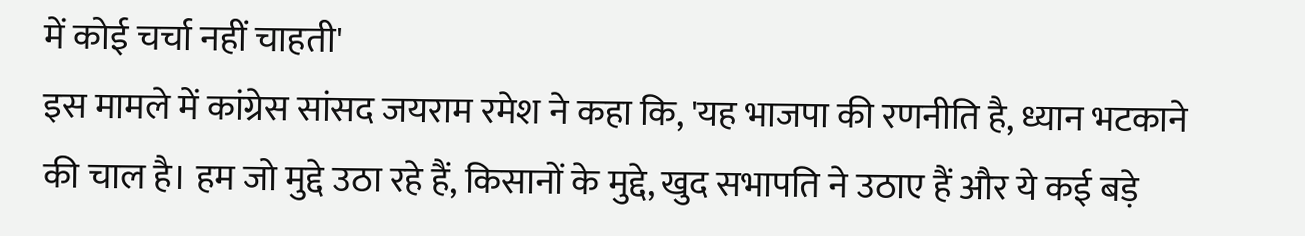में कोई चर्चा नहीं चाहती'
इस मामले में कांग्रेस सांसद जयराम रमेश ने कहा कि, 'यह भाजपा की रणनीति है, ध्यान भटकाने की चाल है। हम जो मुद्दे उठा रहे हैं, किसानों के मुद्दे, खुद सभापति ने उठाए हैं और ये कई बड़े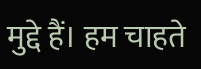मुद्दे हैं। हम चाहते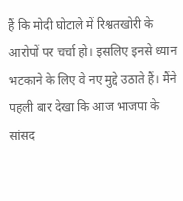हैं कि मोदी घोटाले में रिश्वतखोरी के आरोपों पर चर्चा हो। इसलिए इनसे ध्यान भटकाने के लिए वे नए मुद्दे उठाते हैं। मैंने पहली बार देखा कि आज भाजपा के सांसद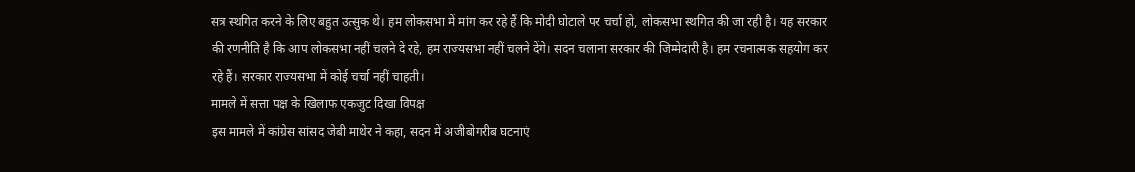सत्र स्थगित करने के लिए बहुत उत्सुक थे। हम लोकसभा में मांग कर रहे हैं कि मोदी घोटाले पर चर्चा हो, लोकसभा स्थगित की जा रही है। यह सरकार की रणनीति है कि आप लोकसभा नहीं चलने दे रहे, हम राज्यसभा नहीं चलने देंगे। सदन चलाना सरकार की जिम्मेदारी है। हम रचनात्मक सहयोग कर रहे हैं। सरकार राज्यसभा में कोई चर्चा नहीं चाहती।
मामले में सत्ता पक्ष के खिलाफ एकजुट दिखा विपक्ष
इस मामले में कांग्रेस सांसद जेबी माथेर ने कहा, सदन में अजीबोगरीब घटनाएं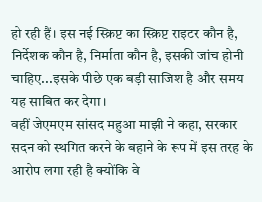हो रही हैं। इस नई स्क्रिप्ट का स्क्रिप्ट राइटर कौन है, निर्देशक कौन है, निर्माता कौन है, इसकी जांच होनी चाहिए...इसके पीछे एक बड़ी साजिश है और समय यह साबित कर देगा।
वहीं जेएमएम सांसद महुआ माझी ने कहा, सरकार सदन को स्थगित करने के बहाने के रूप में इस तरह के आरोप लगा रही है क्योंकि वे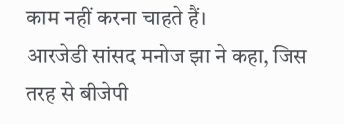काम नहीं करना चाहते हैं।
आरजेडी सांसद मनोज झा ने कहा, जिस तरह से बीजेपी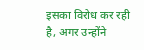इसका विरोध कर रही है, अगर उन्होंने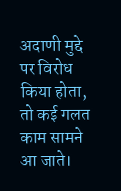अदाणी मुद्दे पर विरोध किया होता, तो कई गलत काम सामने आ जाते।